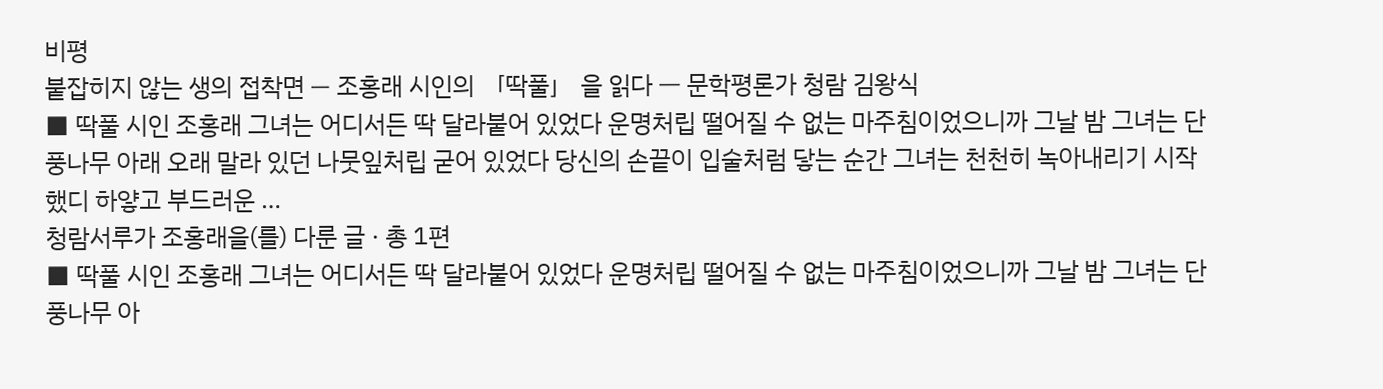비평
붙잡히지 않는 생의 접착면 ― 조홍래 시인의 「딱풀」 을 읽다 ㅡ 문학평론가 청람 김왕식
■ 딱풀 시인 조홍래 그녀는 어디서든 딱 달라붙어 있었다 운명처립 떨어질 수 없는 마주침이었으니까 그날 밤 그녀는 단풍나무 아래 오래 말라 있던 나뭇잎처립 굳어 있었다 당신의 손끝이 입술처럼 닿는 순간 그녀는 천천히 녹아내리기 시작했디 하얗고 부드러운 …
청람서루가 조홍래을(를) 다룬 글 · 총 1편
■ 딱풀 시인 조홍래 그녀는 어디서든 딱 달라붙어 있었다 운명처립 떨어질 수 없는 마주침이었으니까 그날 밤 그녀는 단풍나무 아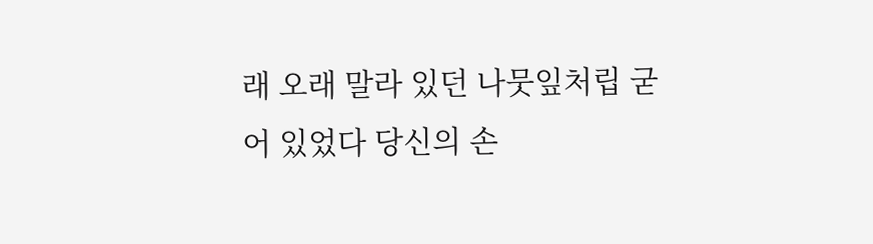래 오래 말라 있던 나뭇잎처립 굳어 있었다 당신의 손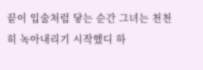끝이 입술처럼 닿는 순간 그녀는 천천히 녹아내리기 시작했디 하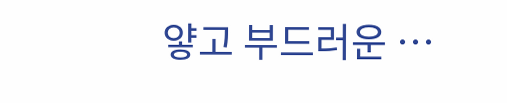얗고 부드러운 …